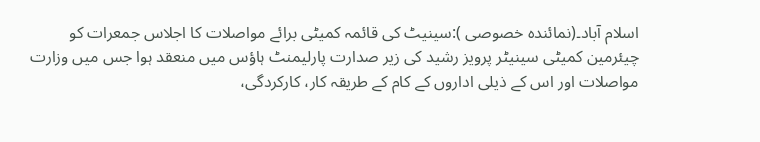اسلام آباد۔(نمائندہ خصوصی ):سینیٹ کی قائمہ کمیٹی برائے مواصلات کا اجلاس جمعرات کو چیئرمین کمیٹی سینیٹر پرویز رشید کی زیر صدارت پارلیمنٹ ہاؤس میں منعقد ہوا جس میں وزارت مواصلات اور اس کے ذیلی اداروں کے کام کے طریقہ کار، کارکردگی،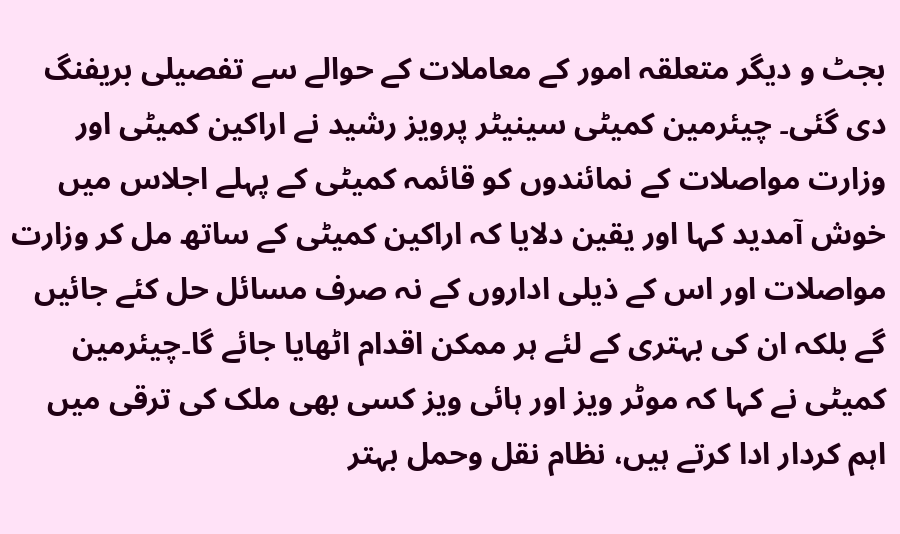بجٹ و دیگر متعلقہ امور کے معاملات کے حوالے سے تفصیلی بریفنگ دی گئی۔ چیئرمین کمیٹی سینیٹر پرویز رشید نے اراکین کمیٹی اور وزارت مواصلات کے نمائندوں کو قائمہ کمیٹی کے پہلے اجلاس میں خوش آمدید کہا اور یقین دلایا کہ اراکین کمیٹی کے ساتھ مل کر وزارت مواصلات اور اس کے ذیلی اداروں کے نہ صرف مسائل حل کئے جائیں گے بلکہ ان کی بہتری کے لئے ہر ممکن اقدام اٹھایا جائے گا۔چیئرمین کمیٹی نے کہا کہ موٹر ویز اور ہائی ویز کسی بھی ملک کی ترقی میں اہم کردار ادا کرتے ہیں، نظام نقل وحمل بہتر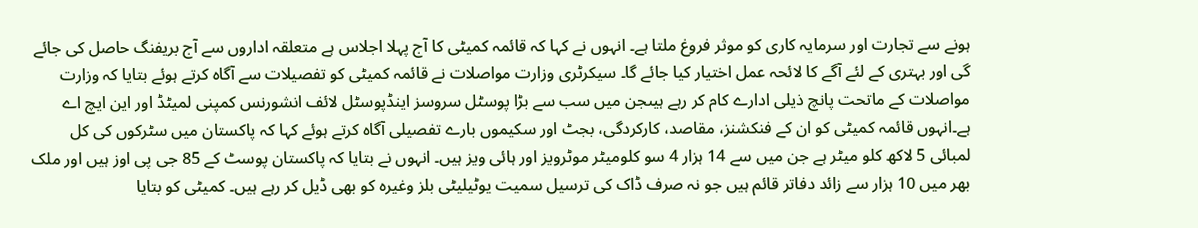ہونے سے تجارت اور سرمایہ کاری کو موثر فروغ ملتا ہے۔ انہوں نے کہا کہ قائمہ کمیٹی کا آج پہلا اجلاس ہے متعلقہ اداروں سے آج بریفنگ حاصل کی جائے گی اور بہتری کے لئے آگے کا لائحہ عمل اختیار کیا جائے گا۔ سیکرٹری وزارت مواصلات نے قائمہ کمیٹی کو تفصیلات سے آگاہ کرتے ہوئے بتایا کہ وزارت مواصلات کے ماتحت پانچ ذیلی ادارے کام کر رہے ہیںجن میں سب سے بڑا پوسٹل سروسز اینڈپوسٹل لائف انشورنس کمپنی لمیٹڈ اور این ایچ اے ہے۔انہوں قائمہ کمیٹی کو ان کے فنکشنز، مقاصد، کارکردگی، بجٹ اور سکیموں بارے تفصیلی آگاہ کرتے ہوئے کہا کہ پاکستان میں سٹرکوں کی کل لمبائی 5 لاکھ کلو میٹر ہے جن میں سے 14 ہزار 4 سو کلومیٹر موٹرویز اور ہائی ویز ہیں۔ انہوں نے بتایا کہ پاکستان پوسٹ کے 85 جی پی اوز ہیں اور ملک بھر میں 10 ہزار سے زائد دفاتر قائم ہیں جو نہ صرف ڈاک کی ترسیل سمیت یوٹیلیٹی بلز وغیرہ کو بھی ڈیل کر رہے ہیں۔ کمیٹی کو بتایا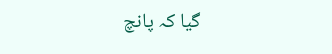گیا کہ پانچ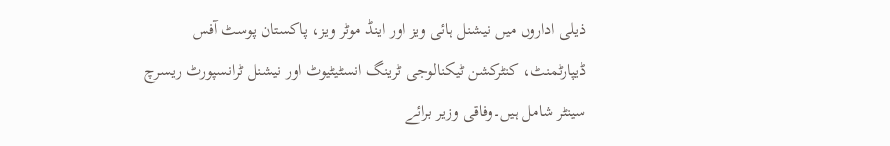ذیلی اداروں میں نیشنل ہائی ویز اور اینڈ موٹر ویز، پاکستان پوسٹ آفس ڈیپارٹمنٹ، کنٹرکشن ٹیکنالوجی ٹرینگ انسٹیٹیوٹ اور نیشنل ٹرانسپورٹ ریسرچ سینٹر شامل ہیں۔وفاقی وزیر برائے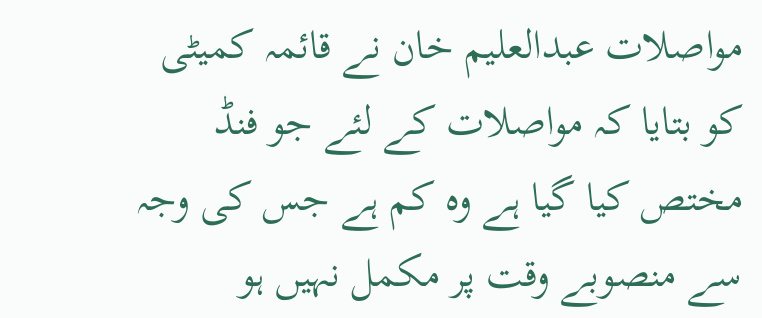مواصلات عبدالعلیم خان نے قائمہ کمیٹی کو بتایا کہ مواصلات کے لئے جو فنڈ مختص کیا گیا ہے وہ کم ہے جس کی وجہ سے منصوبے وقت پر مکمل نہیں ہو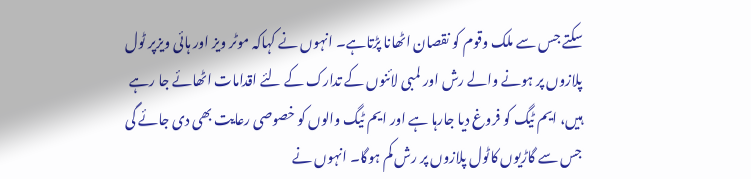سکتے جس سے ملک وقوم کو نقصان اٹھانا پڑتاہے۔ انہوں نے کہاکہ موٹر ویز اور ہائی ویزپر ٹول پلازوں پر ہونے والے رش اور لمبی لائنوں کے تدارک کے لئے اقدامات اٹھائے جا رہے ہیں، ایم ٹیگ کو فروغ دیا جارہا ہے اور ایم ٹیگ والوں کو خصوصی رعایت بھی دی جائے گی جس سے گاڑیوں کاٹول پلازوں پر رش کم ہوگا۔ انہوں نے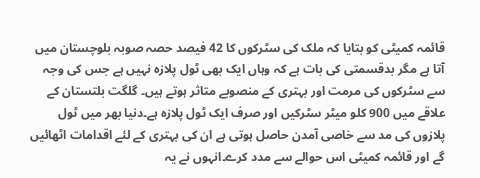قائمہ کمیٹی کو بتایا کہ ملک کی سٹرکوں کا 42 فیصد حصہ صوبہ بلوچستان میں آتا ہے مگر بدقسمتی کی بات ہے کہ وہاں ایک بھی ٹول پلازہ نہیں ہے جس کی وجہ سے سٹرکوں کی مرمت اور بہتری کے منصوبے متاثر ہوتے ہیں۔ گلگت بلتستان کے علاقے میں 900 کلو میٹر سٹرکیں اور صرف ایک ٹول پلازہ ہے۔دنیا بھر میں ٹول پلازوں کی مد سے خاصی آمدن حاصل ہوتی ہے ان کی بہتری کے لئے اقدامات اٹھائیں گے اور قائمہ کمیٹی اس حوالے سے مدد کرے۔انہوں نے یہ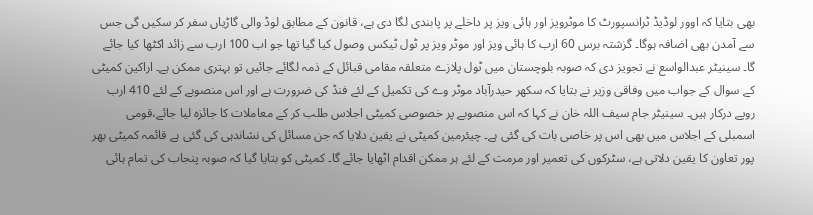بھی بتایا کہ اوور لوڈیڈ ٹرانسپورٹ کا موٹرویز اور ہائی ویز پر داخلے پر پابندی لگا دی ہے، قانون کے مطابق لوڈ والی گاڑیاں سفر کر سکیں گی جس سے آمدن بھی اضافہ ہوگا۔ گزشتہ برس 60 ارب کا ہائی ویز اور موٹر ویز پر ٹول ٹیکس وصول کیا گیا تھا جو اب 100 ارب سے زائد اکٹھا کیا جائے گا۔ سینیٹر عبدالواسع نے تجویز دی کہ صوبہ بلوچستان میں ٹول پلازے متعلقہ مقامی قبائل کے ذمہ لگائے جائیں تو بہتری ممکن ہے۔ اراکین کمیٹی کے سوال کے جواب میں وفاقی وزیر نے بتایا کہ سکھر حیدرآباد موٹر وے کی تکمیل کے لئے فنڈ کی ضرورت ہے اور اس منصوبے کے لئے 410 ارب روپے درکار ہیں۔ سینیٹر جام سیف اللہ خان نے کہا کہ اس منصوبے پر خصوصی کمیٹی اجلاس طلب کر کے معاملات کا جائزہ لیا جائے،قومی اسمبلی کے اجلاس میں بھی اس پر خاصی بات کی گئی ہے۔ چیئرمین کمیٹی نے یقین دلایا کہ جن مسائل کی نشاندہی کی گئی ہے قائمہ کمیٹی بھر پور تعاون کا یقین دلاتی ہے، سٹرکوں کی تعمیر اور مرمت کے لئے ہر ممکن اقدام اٹھایا جائے گا۔ کمیٹی کو بتایا گیا کہ صوبہ پنجاب کی تمام ہائی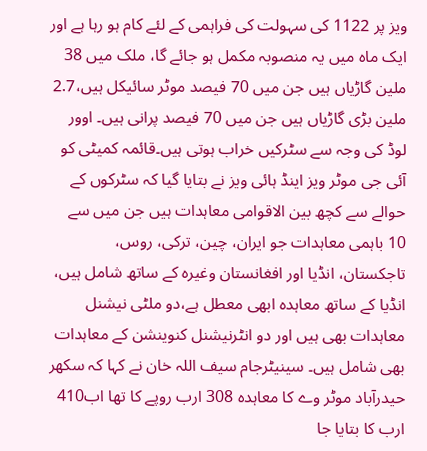ویز پر 1122 کی سہولت کی فراہمی کے لئے کام ہو رہا ہے اور ایک ماہ میں یہ منصوبہ مکمل ہو جائے گا، ملک میں 38 ملین گاڑیاں ہیں جن میں 70 فیصد موٹر سائیکل ہیں،2.7 ملین بڑی گاڑیاں ہیں جن میں 70 فیصد پرانی ہیں۔ اوور لوڈ کی وجہ سے سٹرکیں خراب ہوتی ہیں۔قائمہ کمیٹی کو آئی جی موٹر ویز اینڈ ہائی ویز نے بتایا گیا کہ سٹرکوں کے حوالے سے کچھ بین الاقوامی معاہدات ہیں جن میں سے 10 باہمی معاہدات جو ایران، چین، ترکی، روس، تاجکستان، انڈیا اور افغانستان وغیرہ کے ساتھ شامل ہیں، انڈیا کے ساتھ معاہدہ ابھی معطل ہے،دو ملٹی نیشنل معاہدات بھی ہیں اور دو انٹرنیشنل کنوینشن کے معاہدات بھی شامل ہیں۔ سینیٹرجام سیف اللہ خان نے کہا کہ سکھر حیدرآباد موٹر وے کا معاہدہ 308 ارب روپے کا تھا اب410 ارب کا بتایا جا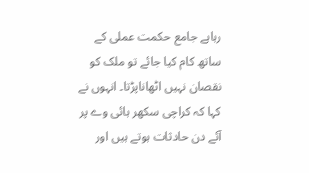رہاہے جامع حکمت عملی کے ساتھ کام کیا جائے تو ملک کو نقصان نہیں اٹھاناپڑتا۔ انہوں نے کہا کہ کراچی سکھر ہائی وے پر آئے دن حادثات ہوتے ہیں اور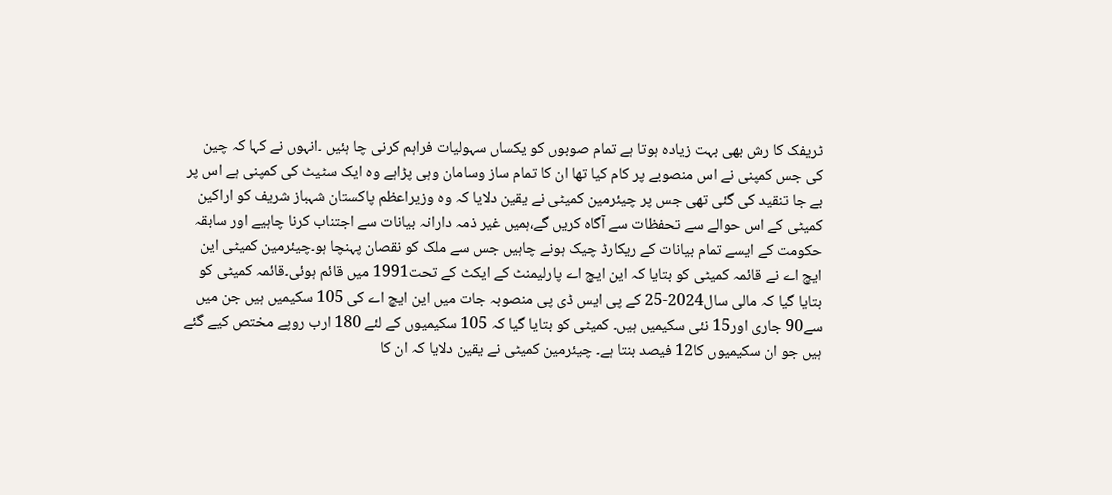ٹریفک کا رش بھی بہت زیادہ ہوتا ہے تمام صوبوں کو یکساں سہولیات فراہم کرنی چا ہئیں ۔انہوں نے کہا کہ چین کی جس کمپنی نے اس منصوبے پر کام کیا تھا ان کا تمام ساز وسامان وہی پڑاہے وہ ایک سٹیٹ کی کمپنی ہے اس پر بے جا تنقید کی گئی تھی جس پر چیئرمین کمیٹی نے یقین دلایا کہ وہ وزیراعظم پاکستان شہباز شریف کو اراکین کمیٹی کے اس حوالے سے تحفظات سے آگاہ کریں گے،ہمیں غیر ذمہ دارانہ بیانات سے اجتناب کرنا چاہیے اور سابقہ حکومت کے ایسے تمام بیانات کے ریکارڈ چیک ہونے چاہیں جس سے ملک کو نقصان پہنچا ہو۔چیئرمین کمیٹی این ایچ اے نے قائمہ کمیٹی کو بتایا کہ این ایچ اے پارلیمنٹ کے ایکٹ کے تحت1991 میں قائم ہوئی۔قائمہ کمیٹی کو بتایا گیا کہ مالی سال2024-25 کے پی ایس ڈی پی منصوبہ جات میں این ایچ اے کی 105 سکیمیں ہیں جن میں سے90 جاری اور15 نئی سکیمیں ہیں۔ کمیٹی کو بتایا گیا کہ 105 سکیمیوں کے لئے 180 ارب روپے مختص کیے گئے ہیں جو ان سکیمیوں کا12 فیصد بنتا ہے۔ چیئرمین کمیٹی نے یقین دلایا کہ ان کا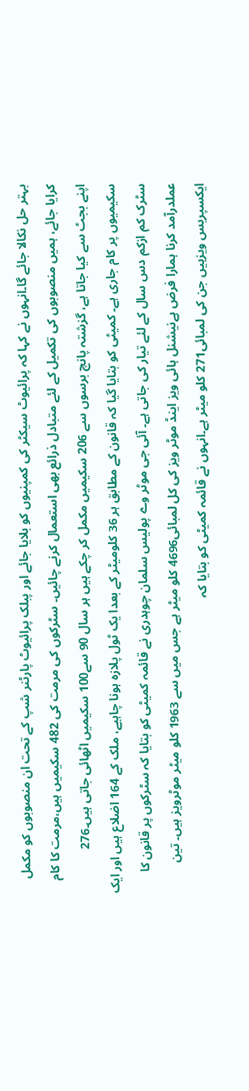بہتر حل نکالا جائے گا۔انہوں نے کہا کہ پرائیوٹ سیکٹر کی کمپنیوں کو بلایا جائے اور پبلک پرائیوٹ پارٹنر شپ کے تحت ان منصوبوں کو مکمل کرایا جائے، ہمیں منصوبوں کی تکمیل کے لئے متبادل ذرائع بھی استعمال کرنے چائیں۔ سٹرکوں کی مرمت کی 482 سکیمیں ہیں،مرمت کا کام اپنے بجٹ سے کیا جاتا ہے، گزشتہ پانچ برسوں سے 206 سکیمیں مکمل کر چکے ہیں ہر سال 90 سے100 سکیمیں اٹھائی جاتی ہیں۔276 سکیمیوں پر کام جاری ہے۔ کمیٹی کو بتایا گیا کہ قانون کے مطابق ہر 36 کلومیٹر کے بعدا یک ٹول پلازہ ہونا چاہیے، ملک کے 164 اضلاع ہیں اور ایک سٹرک کم ازکم دس سال کے لئے تیار کی جاتی ہے۔ آئی جی موٹر وے پولیس سلمان چوہدری نے قائمہ کمیٹی کو بتایا کہ سٹرکوں پر قانون کا عملدرآمد کرنا ہمارا فرض ہےنیشنل ہائی ویز اینڈ موٹر ویز کی کل لمبائی4696 کلو میٹر ہے جس میں سے 1963 کلو میٹر موٹرویز ہیں۔ تین ایکسپریس ویزہیں جن کی لمبائی271 کلو میٹر ہے۔انہوں نے قائمہ کمیٹی کو بتایا کہ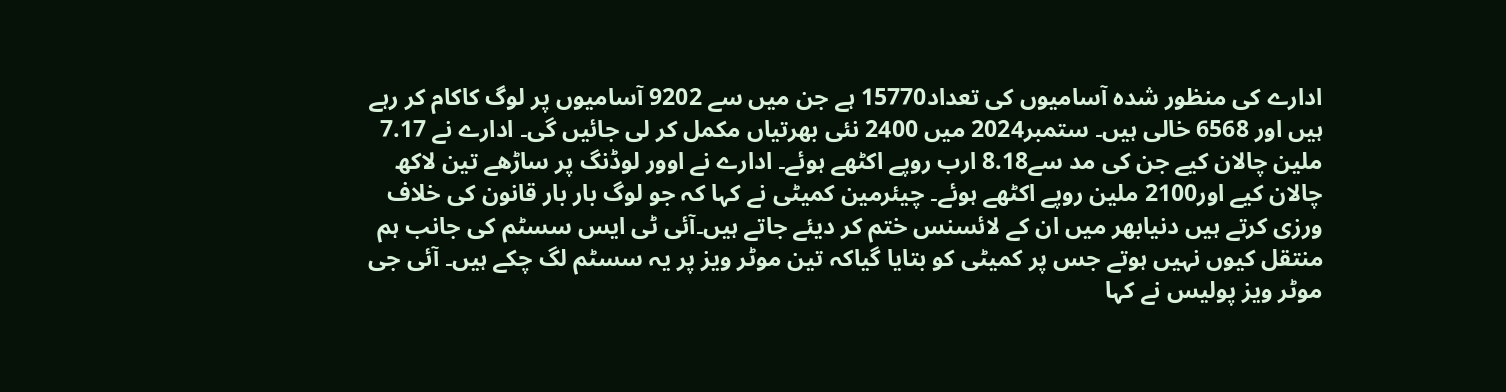ادارے کی منظور شدہ آسامیوں کی تعداد15770 ہے جن میں سے 9202 آسامیوں پر لوگ کاکام کر رہے ہیں اور 6568 خالی ہیں۔ ستمبر2024 میں 2400 نئی بھرتیاں مکمل کر لی جائیں گی۔ ادارے نے 7.17 ملین چالان کیے جن کی مد سے8.18 ارب روپے اکٹھے ہوئے۔ ادارے نے اوور لوڈنگ پر ساڑھے تین لاکھ چالان کیے اور2100 ملین روپے اکٹھے ہوئے۔ چیئرمین کمیٹی نے کہا کہ جو لوگ بار بار قانون کی خلاف ورزی کرتے ہیں دنیابھر میں ان کے لائسنس ختم کر دیئے جاتے ہیں۔آئی ٹی ایس سسٹم کی جانب ہم منتقل کیوں نہیں ہوتے جس پر کمیٹی کو بتایا گیاکہ تین موٹر ویز پر یہ سسٹم لگ چکے ہیں۔ آئی جی موٹر ویز پولیس نے کہا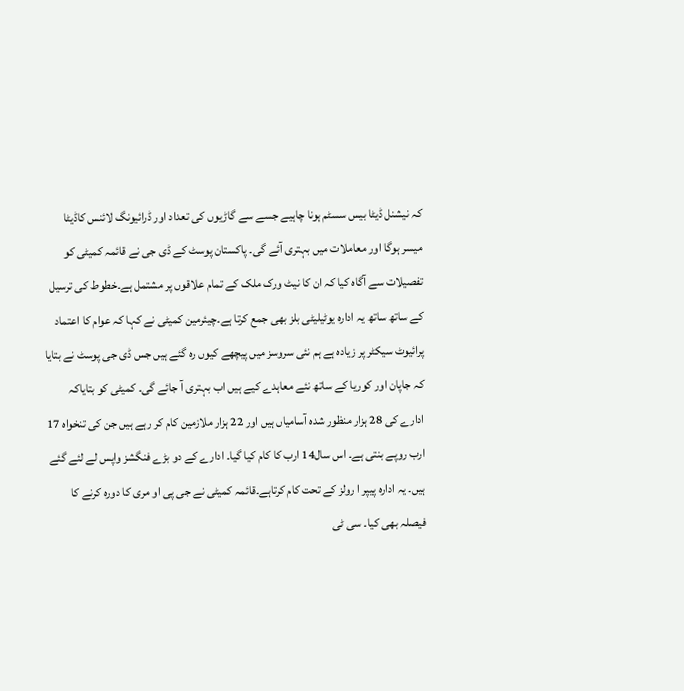کہ نیشنل ڈیٹا بیس سسٹم ہونا چاہیے جسے سے گاڑیوں کی تعداد اور ڈرائیونگ لائنس کاڈیٹا میسر ہوگا اور معاملات میں بہتری آئے گی۔ پاکستان پوسٹ کے ڈی جی نے قائمہ کمیٹی کو تفصیلات سے آگاہ کیا کہ ان کا نیٹ ورک ملک کے تمام علاقوں پر مشتمل ہے۔خطوط کی ترسیل کے ساتھ ساتھ یہ ادارہ یوٹیلیٹی بلز بھی جمع کرتا ہے۔چیئرمین کمیٹی نے کہا کہ عوام کا اعتماد پرائیوٹ سیکٹر پر زیادہ ہے ہم نئی سروسز میں پیچھے کیوں رہ گئے ہیں جس ڈی جی پوسٹ نے بتایا کہ جاپان اور کوریا کے ساتھ نئے معاہدے کیے ہیں اب بہتری آ جائے گی۔ کمیٹی کو بتایاکہ ادارے کی 28 ہزار منظور شدہ آسامیاں ہیں اور 22 ہزار ملازمین کام کر رہے ہیں جن کی تنخواہ 17 ارب روپے بنتی ہے۔ اس سال14 ارب کا کام کیا گیا۔ ادارے کے دو بڑے فنگشز واپس لے لئے گئے ہیں۔ یہ ادارہ پیپر ا رولز کے تحت کام کرتاہے۔قائمہ کمیٹی نے جی پی او مری کا دورہ کرنے کا فیصلہ بھی کیا۔ سی ٹی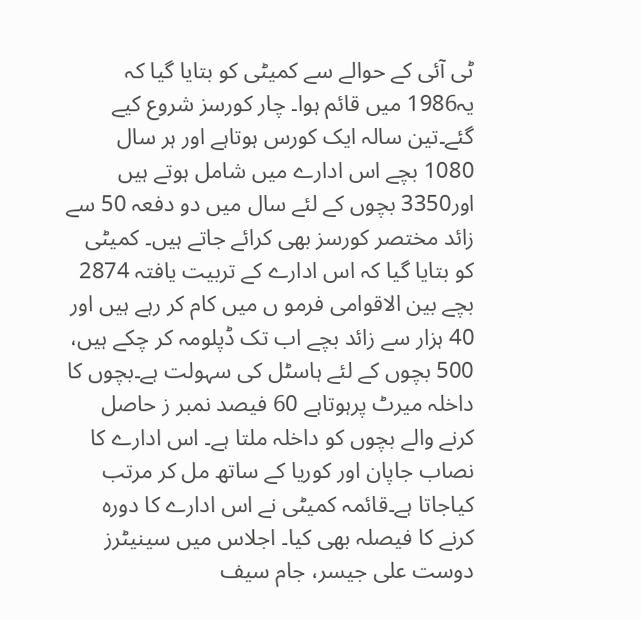ٹی آئی کے حوالے سے کمیٹی کو بتایا گیا کہ یہ1986 میں قائم ہوا۔ چار کورسز شروع کیے گئے۔تین سالہ ایک کورس ہوتاہے اور ہر سال 1080 بچے اس ادارے میں شامل ہوتے ہیں اور3350 بچوں کے لئے سال میں دو دفعہ 50 سے زائد مختصر کورسز بھی کرائے جاتے ہیں۔ کمیٹی کو بتایا گیا کہ اس ادارے کے تربیت یافتہ 2874 بچے بین الاقوامی فرمو ں میں کام کر رہے ہیں اور 40 ہزار سے زائد بچے اب تک ڈپلومہ کر چکے ہیں، 500 بچوں کے لئے ہاسٹل کی سہولت ہے۔بچوں کا داخلہ میرٹ پرہوتاہے 60 فیصد نمبر ز حاصل کرنے والے بچوں کو داخلہ ملتا ہے۔ اس ادارے کا نصاب جاپان اور کوریا کے ساتھ مل کر مرتب کیاجاتا ہے۔قائمہ کمیٹی نے اس ادارے کا دورہ کرنے کا فیصلہ بھی کیا۔ اجلاس میں سینیٹرز دوست علی جیسر، جام سیف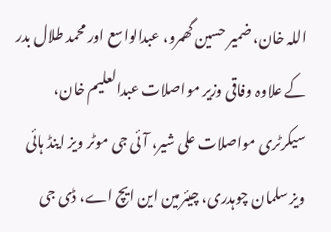اللہ خان، ضمیر حسین گھمرو، عبدالواسع اور محمد طلال بدر کے علاوہ وفاقی وزیر مواصلات عبدالعلیم خان، سیکرٹری مواصلات علی شیر، آئی جی موٹر ویز اینڈ ہائی ویز سلمان چوہدری، چیئرمین این ایچ اے، ڈی جی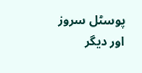پوسٹل سروز اور دیگر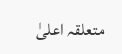متعلقہ اعلیٰ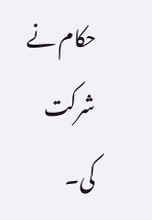حکام نے شرکت کی۔